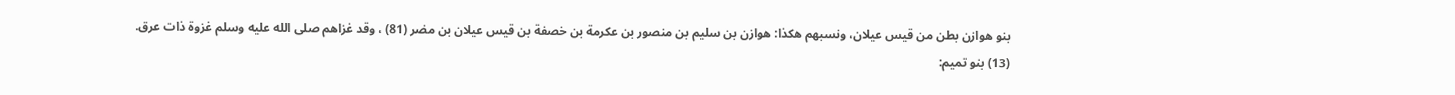بنو هوازن بطن من قيس عيلان، ونسبهم هكذا: هوازن بن سليم بن منصور بن عكرمة بن خصفة بن قيس عيلان بن مضر (81) ، وقد غزاهم صلى الله عليه وسلم غزوة ذات عرق.
(13) بنو تميم: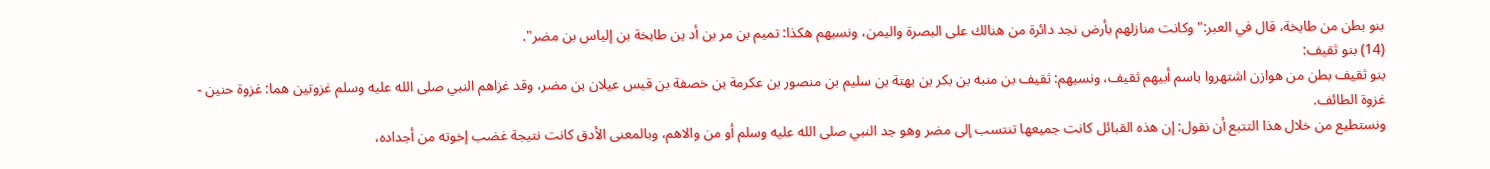بنو بطن من طابخة، قال في العبر:"وكانت منازلهم بأرض نجد دائرة من هنالك على البصرة واليمن، ونسبهم هكذا: تميم بن مر بن أد بن طابخة بن إلياس بن مضر".
(14) بنو ثقيف:
بنو ثقيف بطن من هوازن اشتهروا باسم أبيهم ثقيف، ونسبهم: ثقيف بن منبه بن بكر بن بهتة بن سليم بن منصور بن عكرمة بن خصفة بن قيس عيلان بن مضر، وقد غزاهم النبي صلى الله عليه وسلم غزوتين هما: غزوة حنين - غزوة الطائف.
ونستطيع من خلال هذا التتبع أن نقول: إن هذه القبائل كانت جميعها تنتسب إلى مضر وهو جد النبي صلى الله عليه وسلم أو من والاهم، وبالمعنى الأدق كانت نتيجة غضب إخوته من أجداده،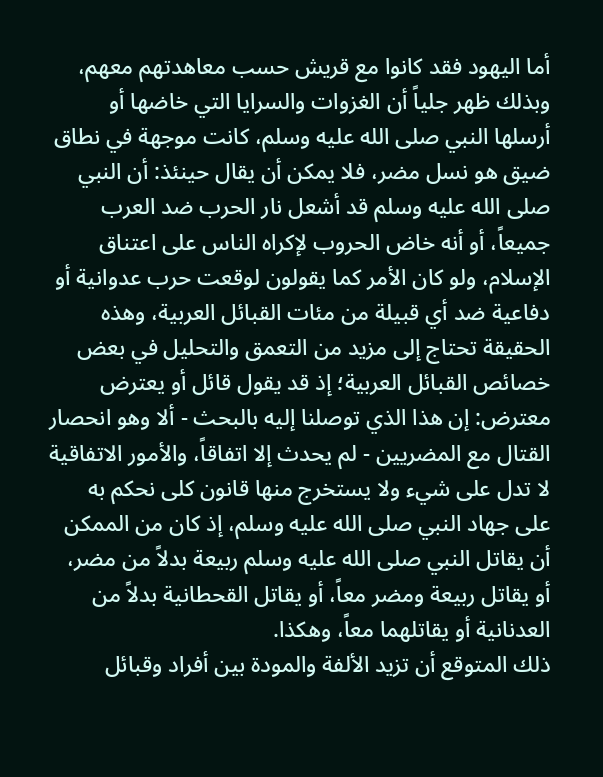أما اليهود فقد كانوا مع قريش حسب معاهدتهم معهم، وبذلك ظهر جلياً أن الغزوات والسرايا التي خاضها أو أرسلها النبي صلى الله عليه وسلم، كانت موجهة في نطاق ضيق هو نسل مضر، فلا يمكن أن يقال حينئذ: أن النبي صلى الله عليه وسلم قد أشعل نار الحرب ضد العرب جميعاً، أو أنه خاض الحروب لإكراه الناس على اعتناق الإسلام، ولو كان الأمر كما يقولون لوقعت حرب عدوانية أو دفاعية ضد أي قبيلة من مئات القبائل العربية، وهذه الحقيقة تحتاج إلى مزيد من التعمق والتحليل في بعض خصائص القبائل العربية؛ إذ قد يقول قائل أو يعترض معترض: إن هذا الذي توصلنا إليه بالبحث - ألا وهو انحصار القتال مع المضريين - لم يحدث إلا اتفاقاً، والأمور الاتفاقية لا تدل على شيء ولا يستخرج منها قانون كلى نحكم به على جهاد النبي صلى الله عليه وسلم، إذ كان من الممكن أن يقاتل النبي صلى الله عليه وسلم ربيعة بدلاً من مضر، أو يقاتل ربيعة ومضر معاً، أو يقاتل القحطانية بدلاً من العدنانية أو يقاتلهما معاً، وهكذا.
ذلك المتوقع أن تزيد الألفة والمودة بين أفراد وقبائل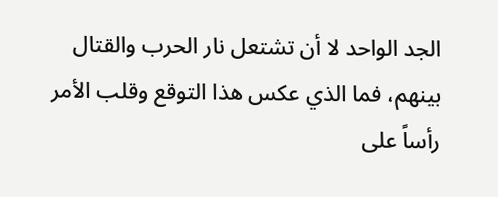الجد الواحد لا أن تشتعل نار الحرب والقتال بينهم، فما الذي عكس هذا التوقع وقلب الأمر رأساً على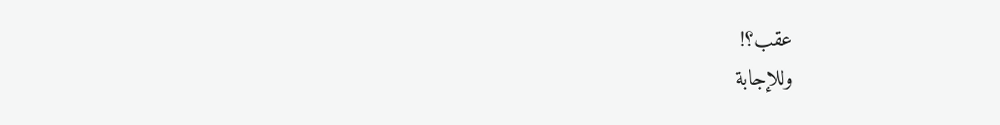عقب؟!
وللإجابة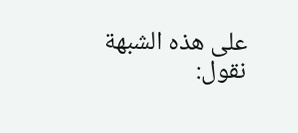على هذه الشبهة نقول: